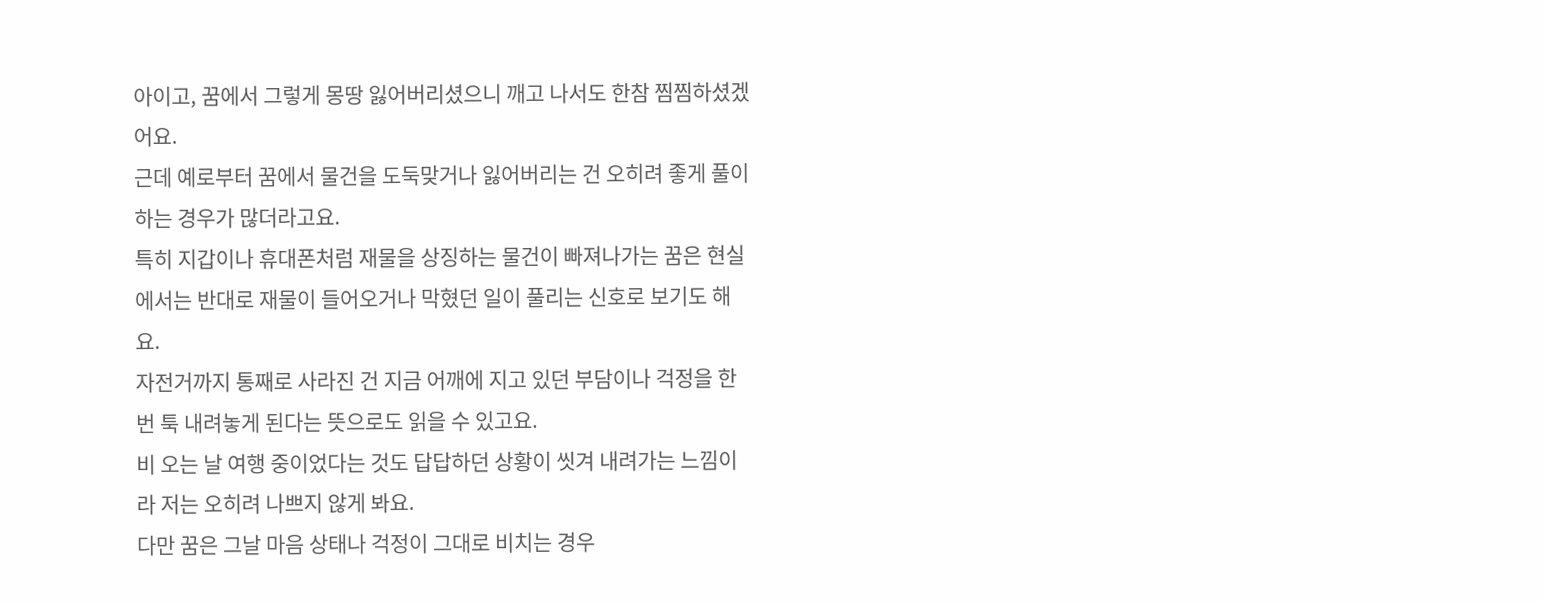아이고, 꿈에서 그렇게 몽땅 잃어버리셨으니 깨고 나서도 한참 찜찜하셨겠어요.
근데 예로부터 꿈에서 물건을 도둑맞거나 잃어버리는 건 오히려 좋게 풀이하는 경우가 많더라고요.
특히 지갑이나 휴대폰처럼 재물을 상징하는 물건이 빠져나가는 꿈은 현실에서는 반대로 재물이 들어오거나 막혔던 일이 풀리는 신호로 보기도 해요.
자전거까지 통째로 사라진 건 지금 어깨에 지고 있던 부담이나 걱정을 한번 툭 내려놓게 된다는 뜻으로도 읽을 수 있고요.
비 오는 날 여행 중이었다는 것도 답답하던 상황이 씻겨 내려가는 느낌이라 저는 오히려 나쁘지 않게 봐요.
다만 꿈은 그날 마음 상태나 걱정이 그대로 비치는 경우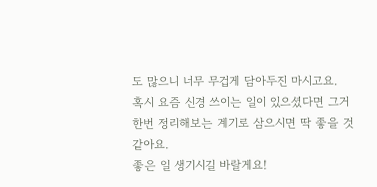도 많으니 너무 무겁게 담아두진 마시고요.
혹시 요즘 신경 쓰이는 일이 있으셨다면 그거 한번 정리해보는 계기로 삼으시면 딱 좋을 것 같아요.
좋은 일 생기시길 바랄게요!